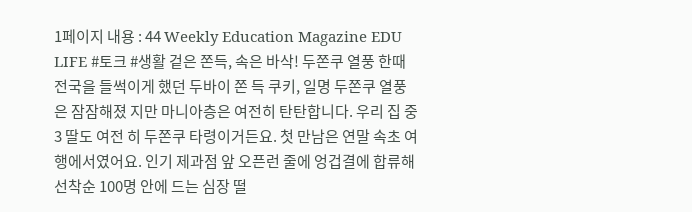1페이지 내용 : 44 Weekly Education Magazine EDU LIFE #토크 #생활 겉은 쫀득, 속은 바삭! 두쫀쿠 열풍 한때 전국을 들썩이게 했던 두바이 쫀 득 쿠키, 일명 두쫀쿠 열풍은 잠잠해졌 지만 마니아층은 여전히 탄탄합니다. 우리 집 중3 딸도 여전 히 두쫀쿠 타령이거든요. 첫 만남은 연말 속초 여행에서였어요. 인기 제과점 앞 오픈런 줄에 엉겁결에 합류해 선착순 100명 안에 드는 심장 떨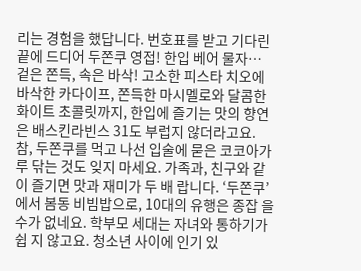리는 경험을 했답니다. 번호표를 받고 기다린 끝에 드디어 두쫀쿠 영접! 한입 베어 물자… 겉은 쫀득, 속은 바삭! 고소한 피스타 치오에 바삭한 카다이프, 쫀득한 마시멜로와 달콤한 화이트 초콜릿까지, 한입에 즐기는 맛의 향연은 배스킨라빈스 31도 부럽지 않더라고요. 참, 두쫀쿠를 먹고 나선 입술에 묻은 코코아가루 닦는 것도 잊지 마세요. 가족과, 친구와 같이 즐기면 맛과 재미가 두 배 랍니다. ‘두쫀쿠’에서 봄동 비빔밥으로, 10대의 유행은 종잡 을 수가 없네요. 학부모 세대는 자녀와 통하기가 쉽 지 않고요. 청소년 사이에 인기 있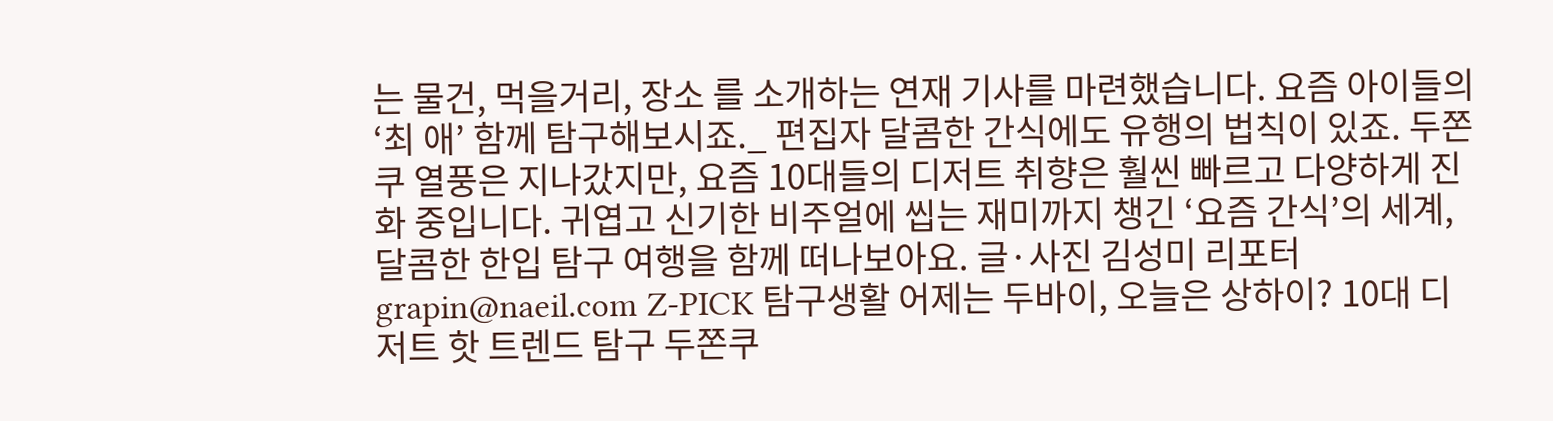는 물건, 먹을거리, 장소 를 소개하는 연재 기사를 마련했습니다. 요즘 아이들의 ‘최 애’ 함께 탐구해보시죠._ 편집자 달콤한 간식에도 유행의 법칙이 있죠. 두쫀쿠 열풍은 지나갔지만, 요즘 10대들의 디저트 취향은 훨씬 빠르고 다양하게 진화 중입니다. 귀엽고 신기한 비주얼에 씹는 재미까지 챙긴 ‘요즘 간식’의 세계, 달콤한 한입 탐구 여행을 함께 떠나보아요. 글·사진 김성미 리포터 grapin@naeil.com Z-PICK 탐구생활 어제는 두바이, 오늘은 상하이? 10대 디저트 핫 트렌드 탐구 두쫀쿠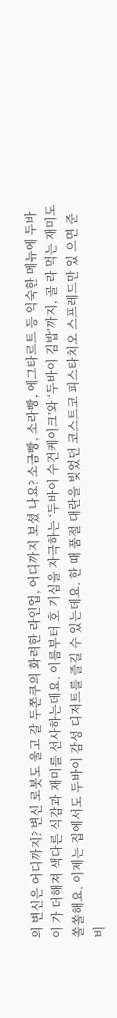의 변신은 어디까지? 변신 로봇도 울고 갈 두쫀쿠의 화려한 라인업, 어디까지 보셨 나요? 소금빵, 소라빵, 에그타르트 등 익숙한 메뉴에 두바이 가 더해져 색다른 식감과 재미를 선사하는데요. 이름부터 호 기심을 자극하는 ‘두바이 수건케이크’와 ‘두바이 김밥’까지, 골 라 먹는 재미도 쏠쏠해요. 이제는 집에서도 두바이 감성 디저트를 즐길 수 있는데요. 한 때 품절 대란을 빚었던 코스트코 피스타치오 스프레드만 있 으면 준비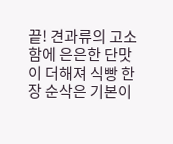끝! 견과류의 고소함에 은은한 단맛이 더해져 식빵 한 장 순삭은 기본이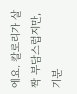에요. 칼로리가 살짝 부담스럽지만, 기분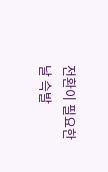전환이 필요한 날 슥발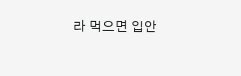라 먹으면 입안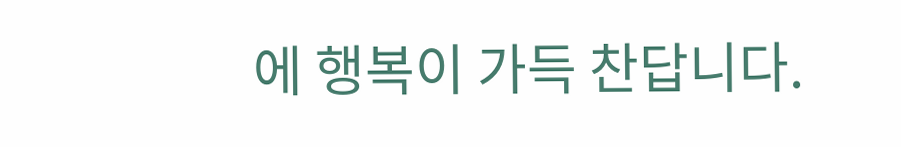에 행복이 가득 찬답니다.